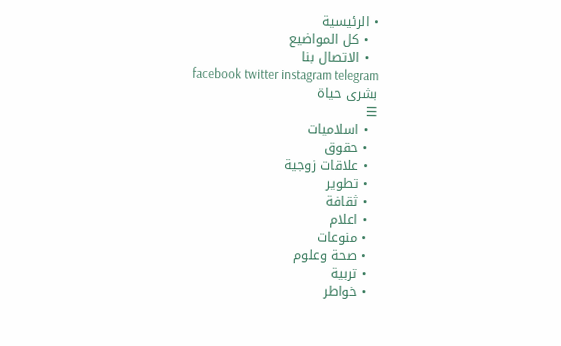• الرئيسية
  • كل المواضيع
  • الاتصال بنا
facebook twitter instagram telegram
بشرى حياة
☰
  • اسلاميات
  • حقوق
  • علاقات زوجية
  • تطوير
  • ثقافة
  • اعلام
  • منوعات
  • صحة وعلوم
  • تربية
  • خواطر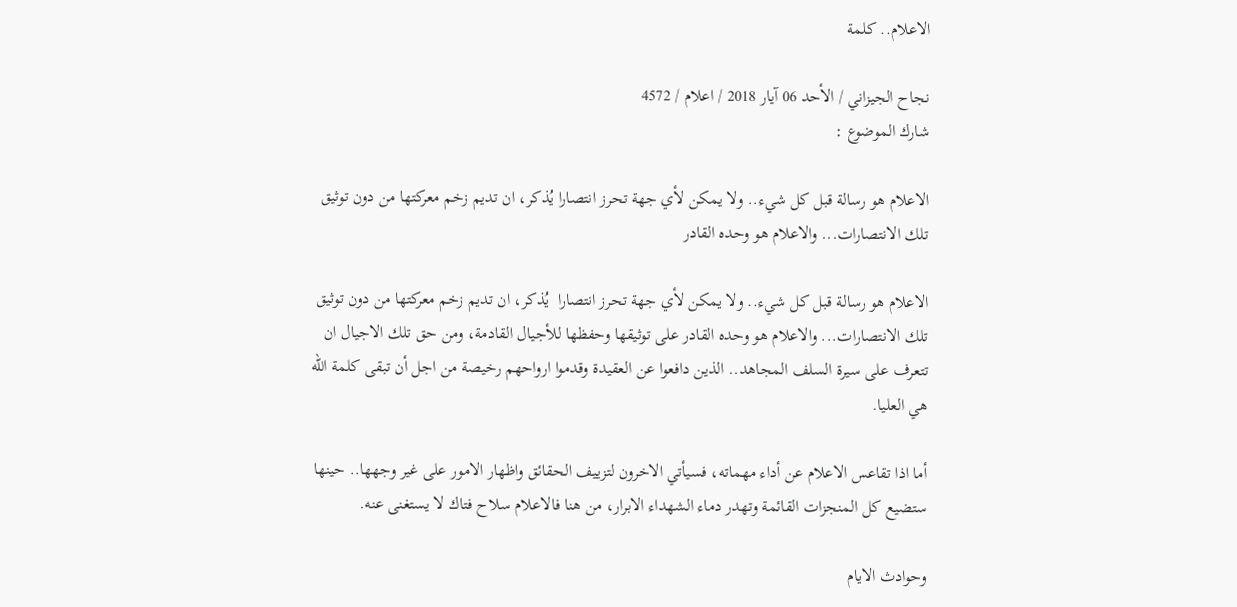الاعلام.. كلمة

نجاح الجيزاني / الأحد 06 آيار 2018 / اعلام / 4572
شارك الموضوع :

الاعلام هو رسالة قبل كل شيء.. ولا يمكن لأي جهة تحرز انتصارا يُذكر، ان تديم زخم معركتها من دون توثيق تلك الانتصارات... والاعلام هو وحده القادر

الاعلام هو رسالة قبل كل شيء.. ولا يمكن لأي جهة تحرز انتصارا  يُذكر، ان تديم زخم معركتها من دون توثيق تلك الانتصارات... والاعلام هو وحده القادر على توثيقها وحفظها للأجيال القادمة، ومن حق تلك الاجيال ان تتعرف على سيرة السلف المجاهد.. الذين دافعوا عن العقيدة وقدموا ارواحهم رخيصة من اجل أن تبقى كلمة الله هي العليا.

أما اذا تقاعس الاعلام عن أداء مهماته، فسيأتي الاخرون لتزييف الحقائق واظهار الامور على غير وجهها.. حينها ستضيع كل المنجزات القائمة وتهدر دماء الشهداء الابرار، من هنا فالاعلام سلاح فتاك لا يستغنى عنه.

وحوادث الايام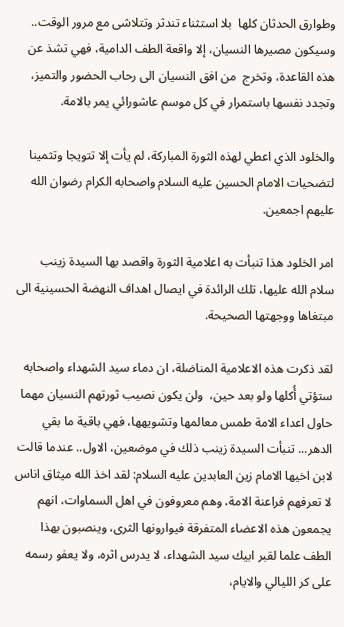وطوارق الحدثان كلها  بلا استثناء تندثر وتتلاشى مع مرور الوقت.. وسيكون مصيرها النسيان، إلا واقعة الطف الدامية، فهي تشذ عن هذه القاعدة، وتخرج  من افق النسيان الى رحاب الحضور والتميز، وتجدد نفسها باستمرار في كل موسم عاشورائي يمر بالامة.

والخلود الذي اعطي لهذه الثورة المباركة، لم يأت إلا تتويجا وتثمينا لتضحيات الامام الحسين عليه السلام واصحابه الكرام رضوان الله عليهم اجمعين.

امر الخلود هذا تنبأت به اعلامية الثورة واقصد بها السيدة زينب سلام الله عليها، تلك الرائدة في ايصال اهداف النهضة الحسينية الى مبتغاها ووجهتها الصحيحة.

لقد ذكرت هذه الاعلامية المناضلة، ان دماء سيد الشهداء واصحابه ستؤتي أُكلها ولو بعد حين،  ولن يكون نصيب ثورتهم النسيان مهما حاول اعداء الامة طمس معالمها وتشويهها، فهي باقية ما بقي الدهر... تنبأت السيدة زينب ذلك في موضعين، الاول.. عندما قالت لابن اخيها الامام زين العابدين عليه السلام: لقد اخذ الله ميثاق اناس لا تعرفهم فراعنة الامة، وهم معروفون في اهل السماوات، انهم يجمعون هذه الاعضاء المتفرقة فيوارونها الثرى، وينصبون بهذا الطف علما لقبر ابيك سيد الشهداء، لا يدرس اثره، ولا يعفو رسمه على كر الليالي والايام،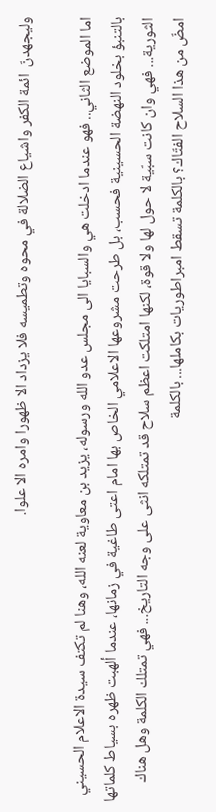وليجهدنّ  ائمة الكفر واشياع الضلالة في محوه وتطميسه فلا يزداد الا ظهورا وامره الا علوا.

اما الموضع الثاني.. فهو عندما ادخلت هي والسبايا الى مجلس عدو الله ورسوله، يزيد بن معاوية لعنه الله، وهنا لم تكتف سيدة الاعلام الحسيني بالتنبؤ بخلود النهضة الحسينية فحسب، بل طرحت مشروعها الاعلامي الخاص بها امام اعتى طاغية في زمانها، عندما ألهبت ظهره بسياط كلماتها الثورية... فهي وان كانت سبّية لا حول لها ولا قوة، لكنها امتلكت اعظم سلاح قد تمتلكه انثى على وجه التاريخ... فهي تمتلك الكلمة وهل هناك امضّ من هذا السلاح الفتّاك؟ بالكلمة تسقط امبراطوريات بكاملها... بالكلمة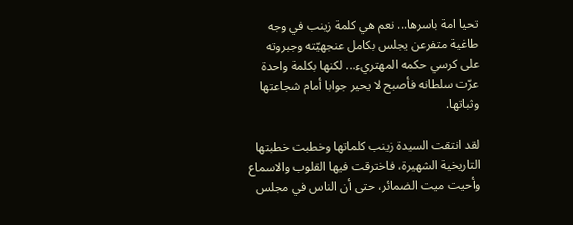تحيا امة باسرها... نعم هي كلمة زينب في وجه طاغية متفرعن يجلس بكامل عنجهيّته وجبروته  على كرسي حكمه المهتريء... لكنها بكلمة واحدة عرّت سلطانه فأصبح لا يحير جوابا أمام شجاعتها وثباتها.

لقد انتقت السيدة زينب كلماتها وخطبت خطبتها التاريخية الشهيرة، فاخترقت فيها القلوب والاسماع  وأحيت ميت الضمائر، حتى أن الناس في مجلس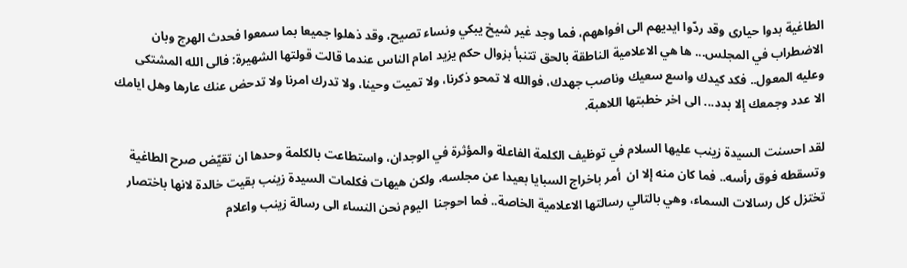الطاغية بدوا حيارى وقد ردّوا ايديهم الى افواههم، فما وجد غير شيخ يبكي ونساء تصيح، وقد ذهلوا جميعا بما سمعوا فحدث الهرج وبان الاضطراب في المجلس... ها هي الاعلامية الناطقة بالحق تتنبأ بزوال حكم يزيد امام الناس عندما قالت قولتها الشهيرة: فالى الله المشتكى وعليه المعول.. فكد كيدك واسع سعيك وناصب جهدك، فوالله لا تمحو ذكرنا، ولا تميت وحينا، ولا تدرك امرنا ولا تدحض عنك عارها وهل ايامك الا عدد وجمعك إلا بدد... الى اخر خطبتها اللاهبة.

لقد احسنت السيدة زينب عليها السلام في توظيف الكلمة الفاعلة والمؤثرة في الوجدان، واستطاعت بالكلمة وحدها ان تقيّض صرح الطاغية وتسقطه فوق رأسه.. فما كان منه إلا ان  أمر باخراج السبايا بعيدا عن مجلسه، ولكن هيهات فكلمات السيدة زينب بقيت خالدة لانها باختصار تختزل كل رسالات السماء، وهي بالتالي رسالتها الاعلامية الخاصة.. فما احوجنا  اليوم نحن النساء الى رسالة زينب واعلام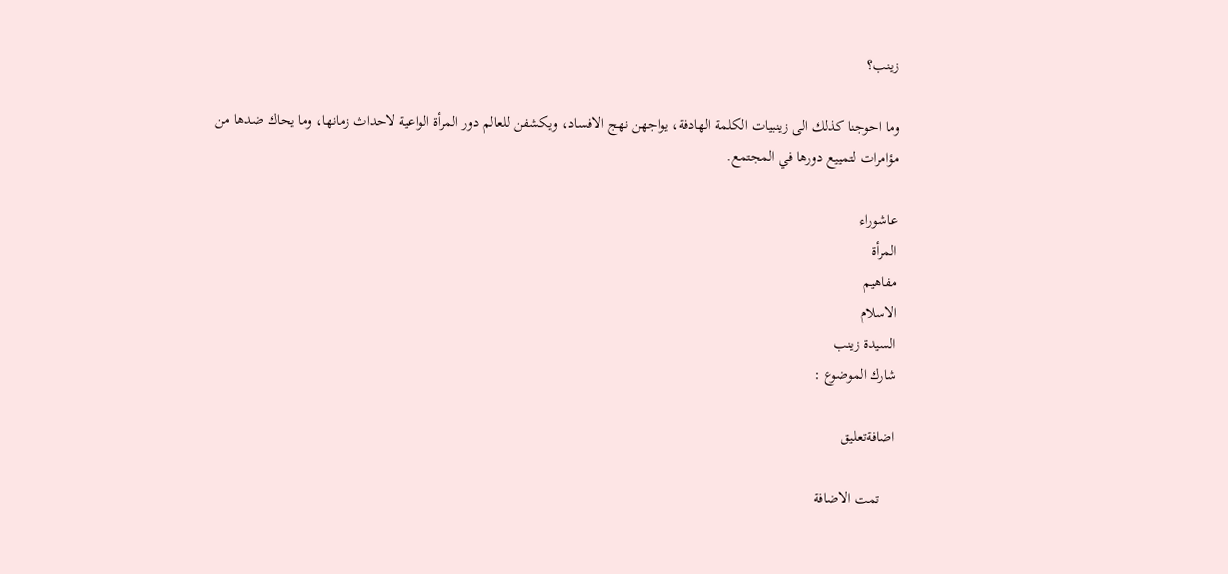زينب؟

وما احوجنا كذلك الى زينبيات الكلمة الهادفة، يواجهن نهج الافساد، ويكشفن للعالم دور المرأة الواعية لاحداث زمانها، وما يحاك ضدها من مؤامرات لتمييع دورها في المجتمع.

عاشوراء
المرأة
مفاهيم
الاسلام
السيدة زينب
شارك الموضوع :

اضافةتعليق

    تمت الاضافة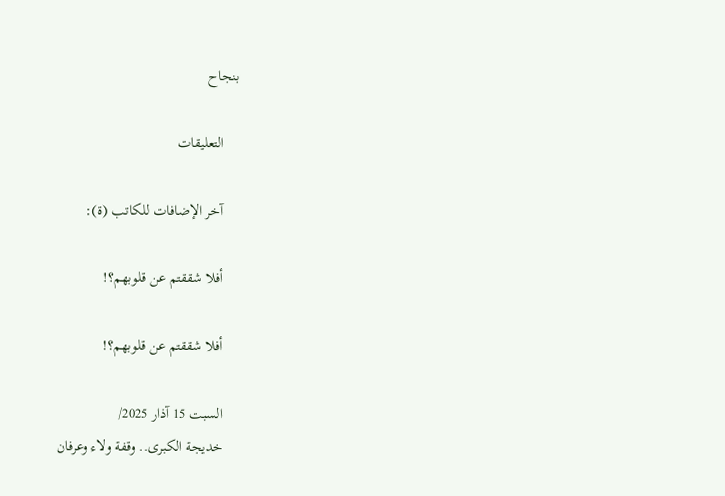بنجاح

    التعليقات

    آخر الإضافات للكاتب (ة):

    أفلا شققتم عن قلوبهم؟!

    أفلا شققتم عن قلوبهم؟!

    السبت 15 آذار 2025/
    خديجة الكبرى.. وقفة ولاء وعرفان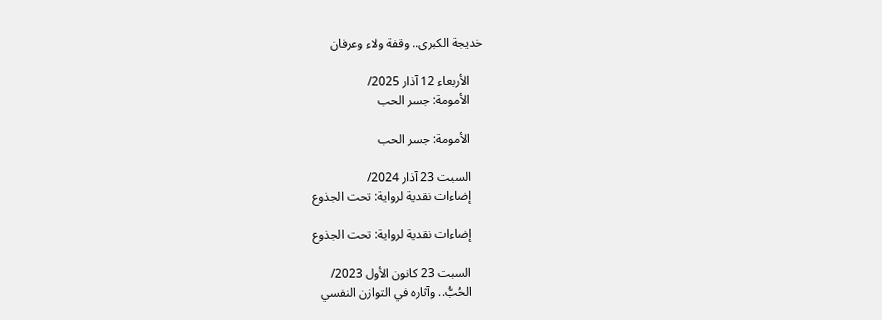خديجة الكبرى.. وقفة ولاء وعرفان

    الأربعاء 12 آذار 2025/
    الأمومة: جسر الحب

    الأمومة: جسر الحب

    السبت 23 آذار 2024/
    إضاءات نقدية لرواية: تحت الجذوع

    إضاءات نقدية لرواية: تحت الجذوع

    السبت 23 كانون الأول 2023/
    الحُبُّ.. وآثاره في التوازن النفسي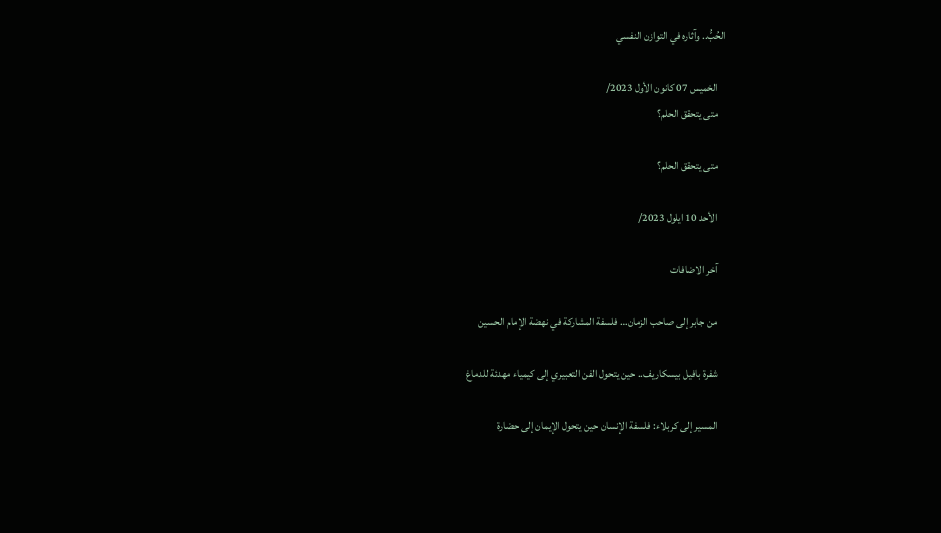الحُبُّ.. وآثاره في التوازن النفسي

    الخميس 07 كانون الأول 2023/
    متى يتحقق الحلم؟

    متى يتحقق الحلم؟

    الأحد 10 ايلول 2023/

    آخر الاضافات

    من جابر إلى صاحب الزمان… فلسفة المشاركة في نهضة الإمام الحسين

    شفرة بافيل بيسكاريف.. حين يتحول الفن التعبيري إلى كيمياء مهدئة للدماغ

    المسير إلى كربلاء: فلسفة الإنسان حين يتحول الإيمان إلى حضارة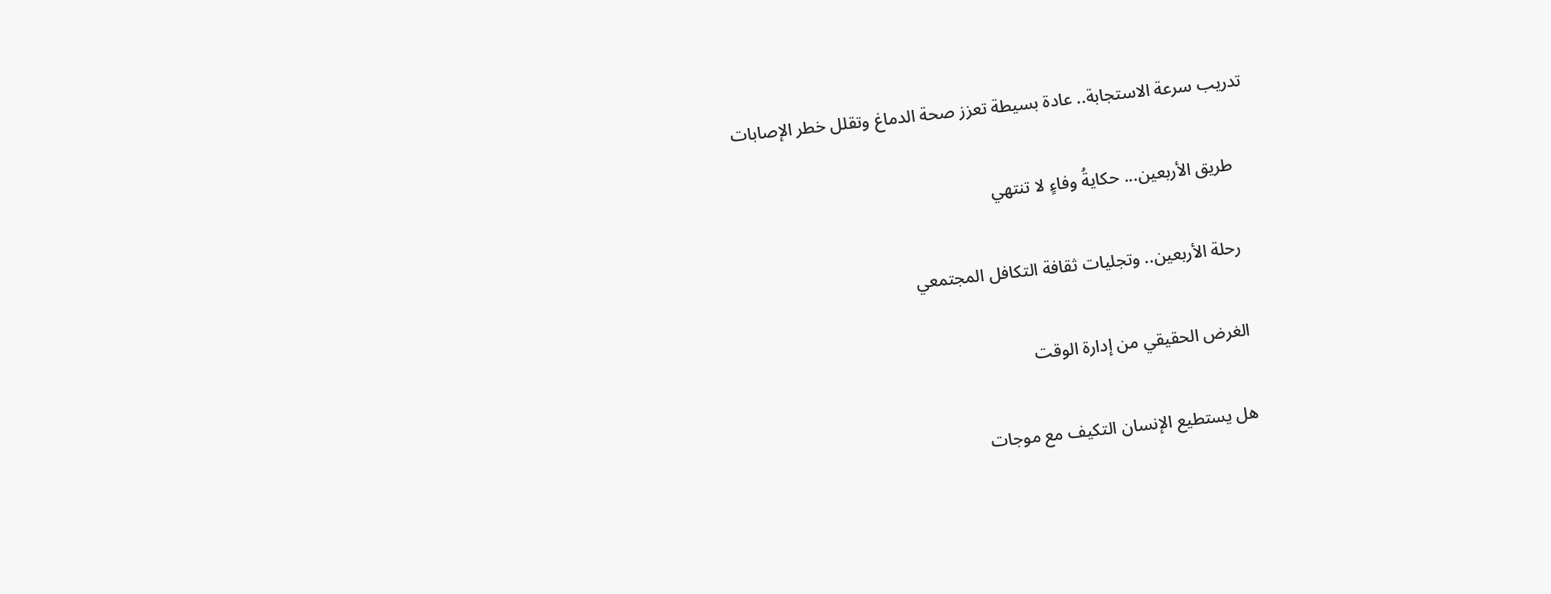تدريب سرعة الاستجابة.. عادة بسيطة تعزز صحة الدماغ وتقلل خطر الإصابات

    طريق الأربعين... حكايةُ وفاءٍ لا تنتهي

    رحلة الأربعين.. وتجليات ثقافة التكافل المجتمعي

    الغرض الحقيقي من إدارة الوقت

    هل يستطيع الإنسان التكيف مع موجات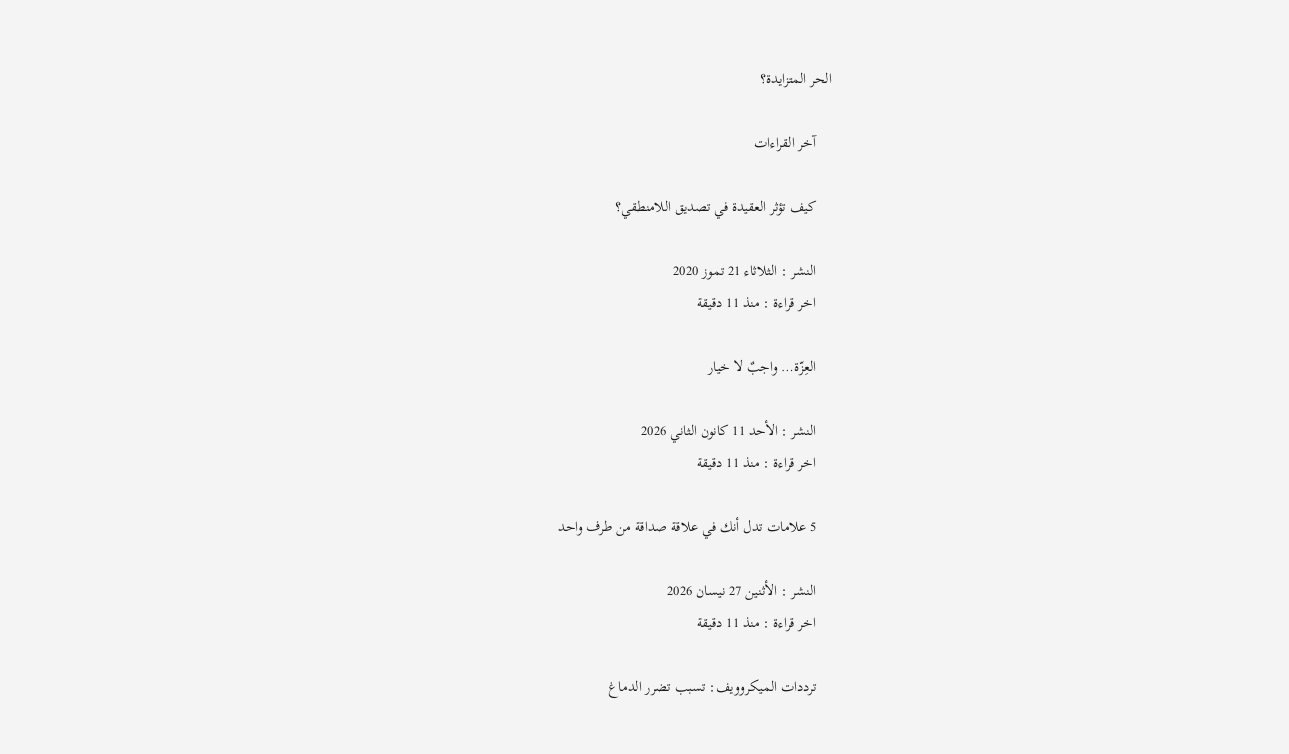الحر المتزايدة؟

    آخر القراءات

    كيف تؤثر العقيدة في تصديق اللامنطقي؟

    النشر : الثلاثاء 21 تموز 2020
    اخر قراءة : منذ 11 دقيقة

    العِزّة… واجبٌ لا خيار

    النشر : الأحد 11 كانون الثاني 2026
    اخر قراءة : منذ 11 دقيقة

    5 علامات تدل أنك في علاقة صداقة من طرف واحد

    النشر : الأثنين 27 نيسان 2026
    اخر قراءة : منذ 11 دقيقة

    ترددات الميكروويف: تسبب تضرر الدماغ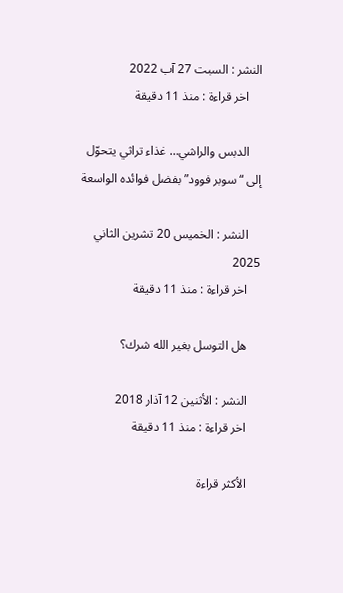النشر : السبت 27 آب 2022
    اخر قراءة : منذ 11 دقيقة

    الدبس والراشي… غذاء تراثي يتحوّل إلى “سوبر فوود” بفضل فوائده الواسعة

    النشر : الخميس 20 تشرين الثاني 2025
    اخر قراءة : منذ 11 دقيقة

    هل التوسل بغير الله شرك؟

    النشر : الأثنين 12 آذار 2018
    اخر قراءة : منذ 11 دقيقة

    الأكثر قراءة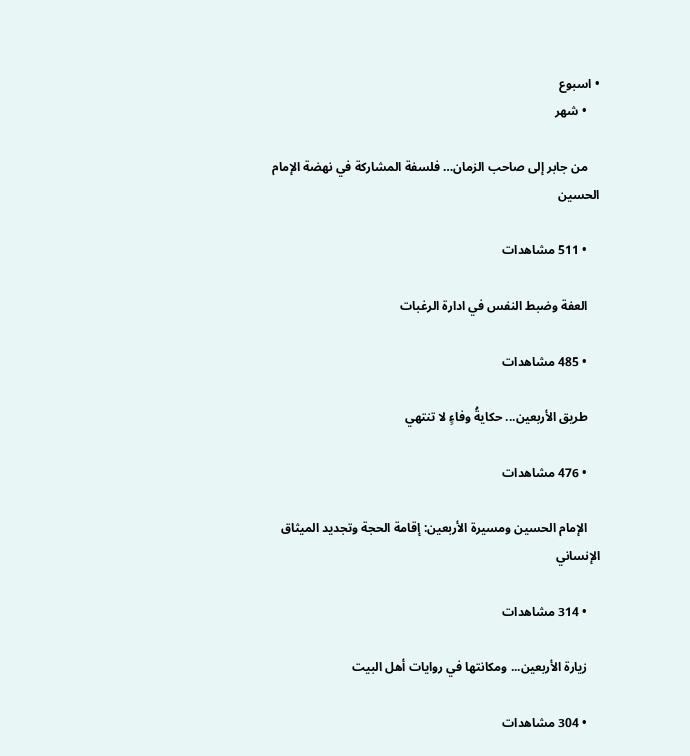• اسبوع
    • شهر

    من جابر إلى صاحب الزمان… فلسفة المشاركة في نهضة الإمام الحسين

    • 511 مشاهدات

    العفة وضبط النفس في ادارة الرغبات

    • 485 مشاهدات

    طريق الأربعين... حكايةُ وفاءٍ لا تنتهي

    • 476 مشاهدات

    الإمام الحسين ومسيرة الأربعين: إقامة الحجة وتجديد الميثاق الإنساني

    • 314 مشاهدات

    زيارة الأربعين... ومكانتها في روايات أهل البيت

    • 304 مشاهدات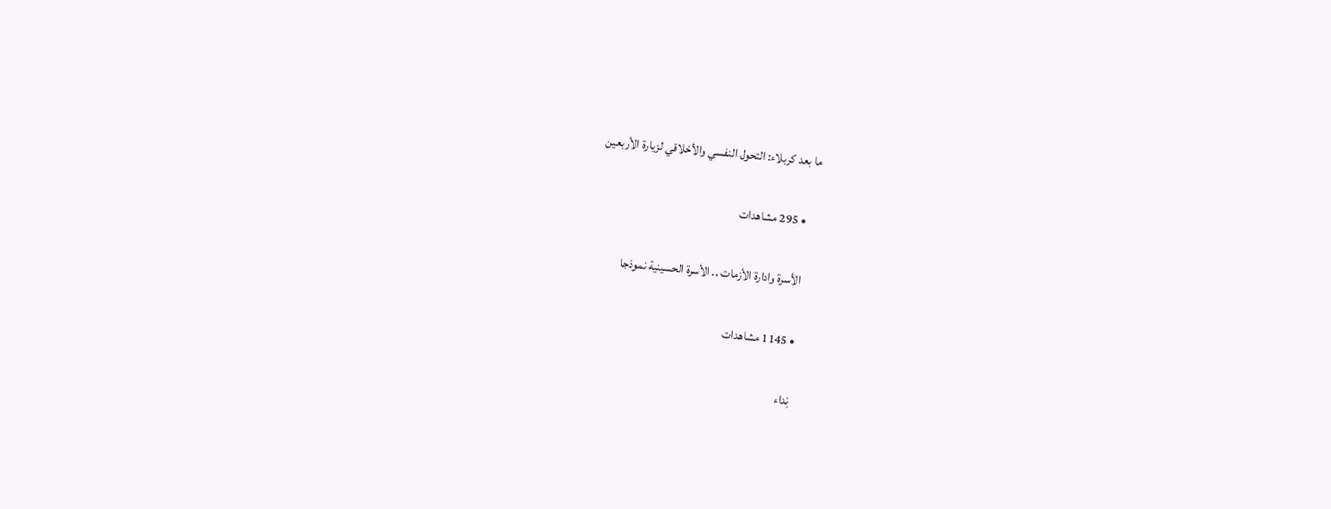ما بعد كربلاء: التحول النفسي والأخلاقي لزيارة الأربعين

    • 295 مشاهدات

    الأسرة وادارة الأزمات .. الأسرة الحسينية نموذجا

    • 1145 مشاهدات

    نِداء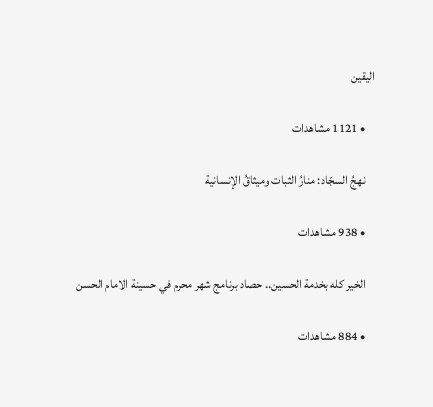اليقين

    • 1121 مشاهدات

    نهجُ السجّاد: منارُ الثبات وميثاقُ الإنسانية

    • 938 مشاهدات

    الخير كله بخدمة الحسين.. حصاد برنامج شهر محرم في حسينة الامام الحسن

    • 884 مشاهدات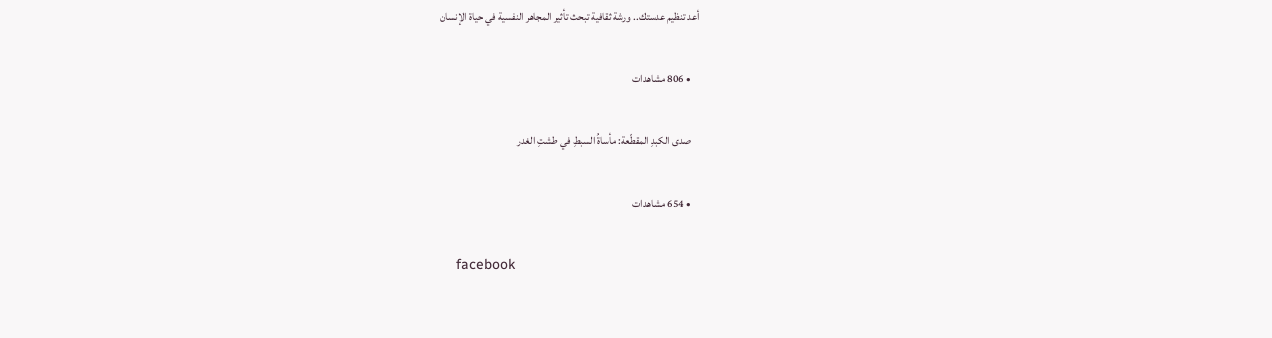أعد تنظيم عدستك.. ورشة ثقافية تبحث تأثير المجاهر النفسية في حياة الإنسان

    • 806 مشاهدات

    صدى الكبدِ المقطّعة: مأساةُ السبطِ في طشتِ الغدر

    • 654 مشاهدات

    facebook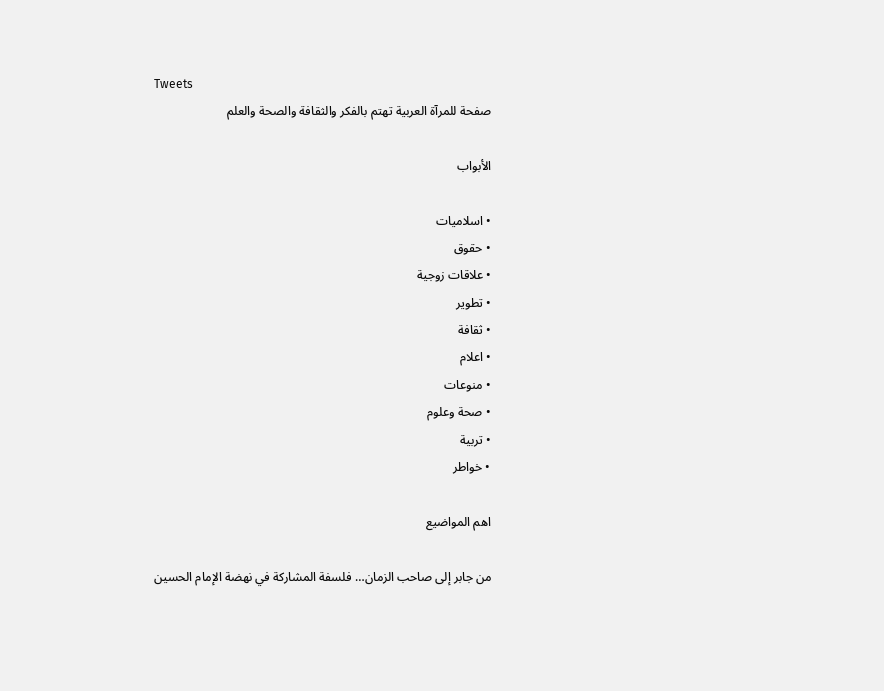Tweets
    صفحة للمرآة العربية تهتم بالفكر والثقافة والصحة والعلم

    الأبواب

    • اسلاميات
    • حقوق
    • علاقات زوجية
    • تطوير
    • ثقافة
    • اعلام
    • منوعات
    • صحة وعلوم
    • تربية
    • خواطر

    اهم المواضيع

    من جابر إلى صاحب الزمان… فلسفة المشاركة في نهضة الإمام الحسين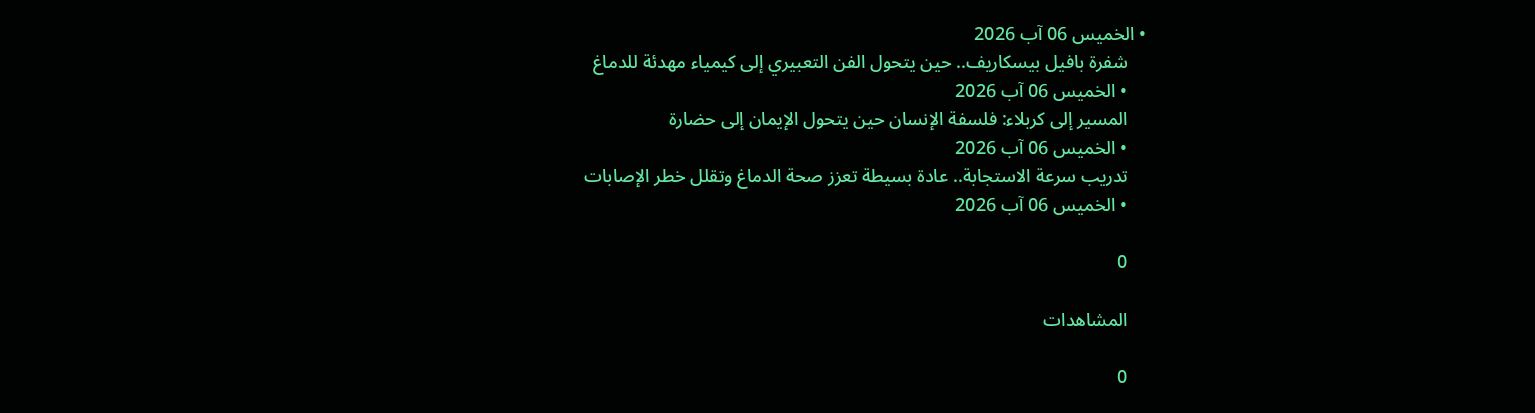• الخميس 06 آب 2026
    شفرة بافيل بيسكاريف.. حين يتحول الفن التعبيري إلى كيمياء مهدئة للدماغ
    • الخميس 06 آب 2026
    المسير إلى كربلاء: فلسفة الإنسان حين يتحول الإيمان إلى حضارة
    • الخميس 06 آب 2026
    تدريب سرعة الاستجابة.. عادة بسيطة تعزز صحة الدماغ وتقلل خطر الإصابات
    • الخميس 06 آب 2026

    0

    المشاهدات

    0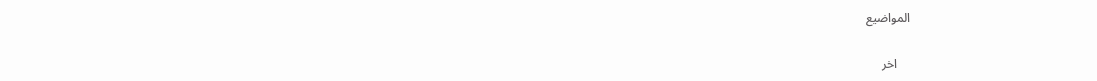المواضيع

    اخر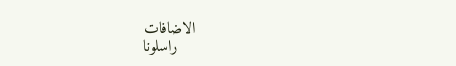الاضافات
    راسلونا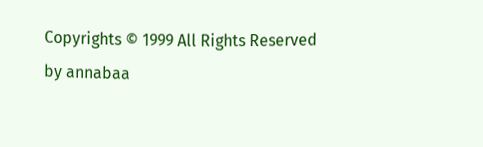Copyrights © 1999 All Rights Reserved by annabaa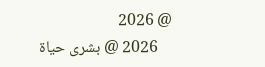@ 2026
    2026 @ بشرى حياة